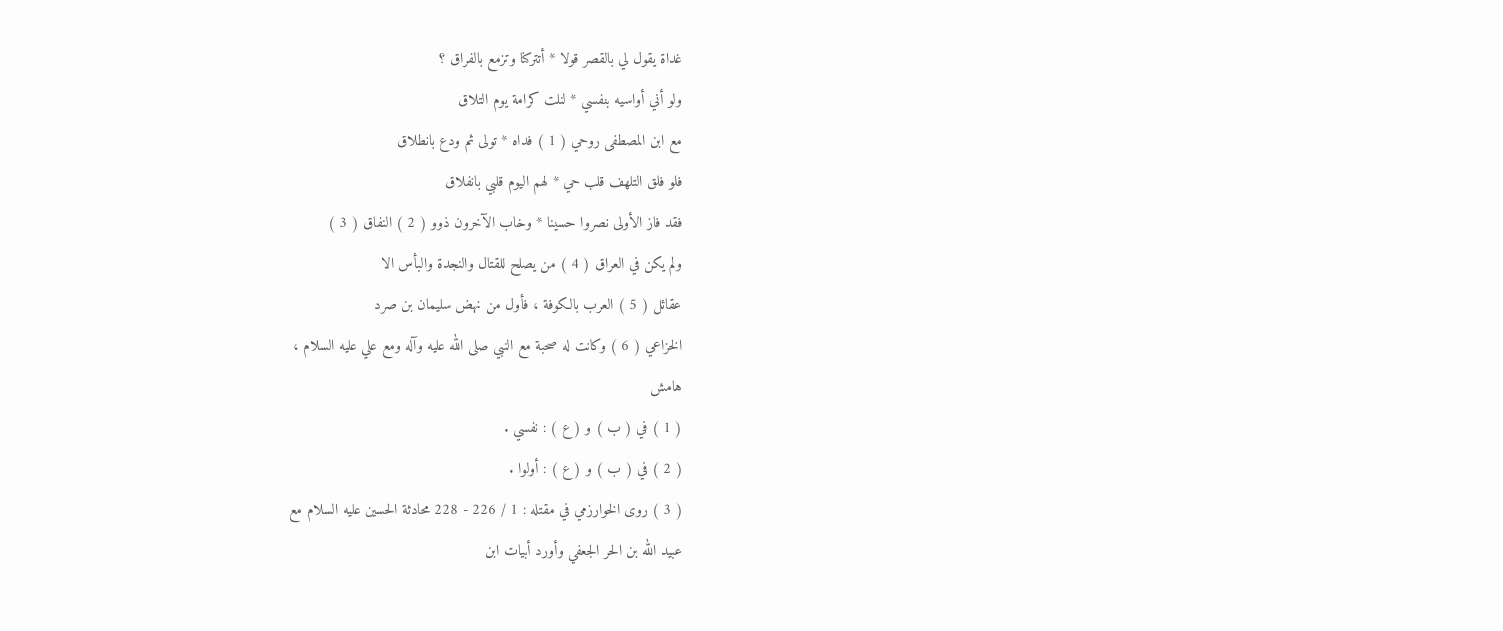غداة يقول لي بالقصر قولا * أتتركنا وتزمع بالفراق ؟
ولو أني أواسيه بنفسي * لنلت كرامة يوم التلاق
مع ابن المصطفى روحي ( 1 ) فداه * تولى ثم ودع بانطلاق
فلو فلق التلهف قلب حي * لهم اليوم قلبي بانفلاق
فقد فاز الأولى نصروا حسينا * وخاب الآخرون ذوو ( 2 ) النفاق ( 3 )
ولم يكن في العراق ( 4 ) من يصلح للقتال والنجدة والبأس الا
عقائل ( 5 ) العرب بالكوفة ، فأول من نهض سليمان بن صرد
الخزاعي ( 6 ) وكانت له صحبة مع النبي صلى الله عليه وآله ومع علي عليه السلام ،
هامش
( 1 ) في ( ب ) و ( ع ) : نفسي .
( 2 ) في ( ب ) و ( ع ) : أولوا .
( 3 ) روى الخوارزمي في مقتله : 1 / 226 - 228 محادثة الحسين عليه السلام مع
عبيد الله بن الحر الجعفي وأورد أبيات ابن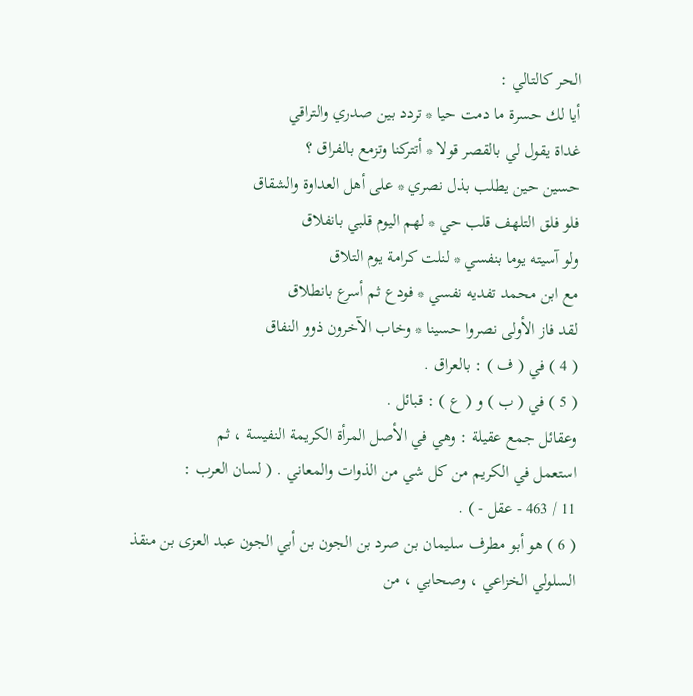الحر كالتالي :
أيا لك حسرة ما دمت حيا * تردد بين صدري والتراقي
غداة يقول لي بالقصر قولا * أتتركنا وتزمع بالفراق ؟
حسين حين يطلب بذل نصري * على أهل العداوة والشقاق
فلو فلق التلهف قلب حي * لهم اليوم قلبي بانفلاق
ولو آسيته يوما بنفسي * لنلت كرامة يوم التلاق
مع ابن محمد تفديه نفسي * فودع ثم أسرع بانطلاق
لقد فاز الأولى نصروا حسينا * وخاب الآخرون ذوو النفاق
( 4 ) في ( ف ) : بالعراق .
( 5 ) في ( ب ) و ( ع ) : قبائل .
وعقائل جمع عقيلة : وهي في الأصل المرأة الكريمة النفيسة ، ثم
استعمل في الكريم من كل شي من الذوات والمعاني . ( لسان العرب :
11 / 463 - عقل - ) .
( 6 ) هو أبو مطرف سليمان بن صرد بن الجون بن أبي الجون عبد العزى بن منقذ
السلولي الخزاعي ، وصحابي ، من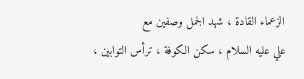الزعماء القادة ، شهد الجمل وصفين مع
علي عليه السلام ، سكن الكوفة ، ترأس التوابين ،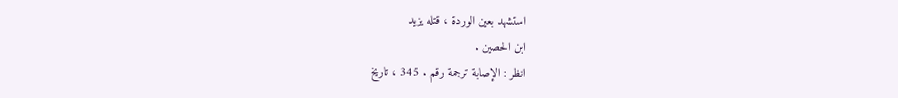استشهد بعين الوردة ، قتله يزيد
ابن الحصين .
انظر : الإصابة ترجمة رقم . 345 ، تاريخ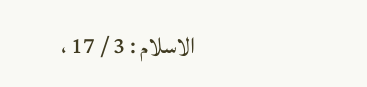الاسلام : 3 / 17 ،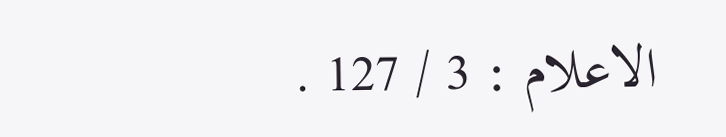الاعلام : 3 / 127 .